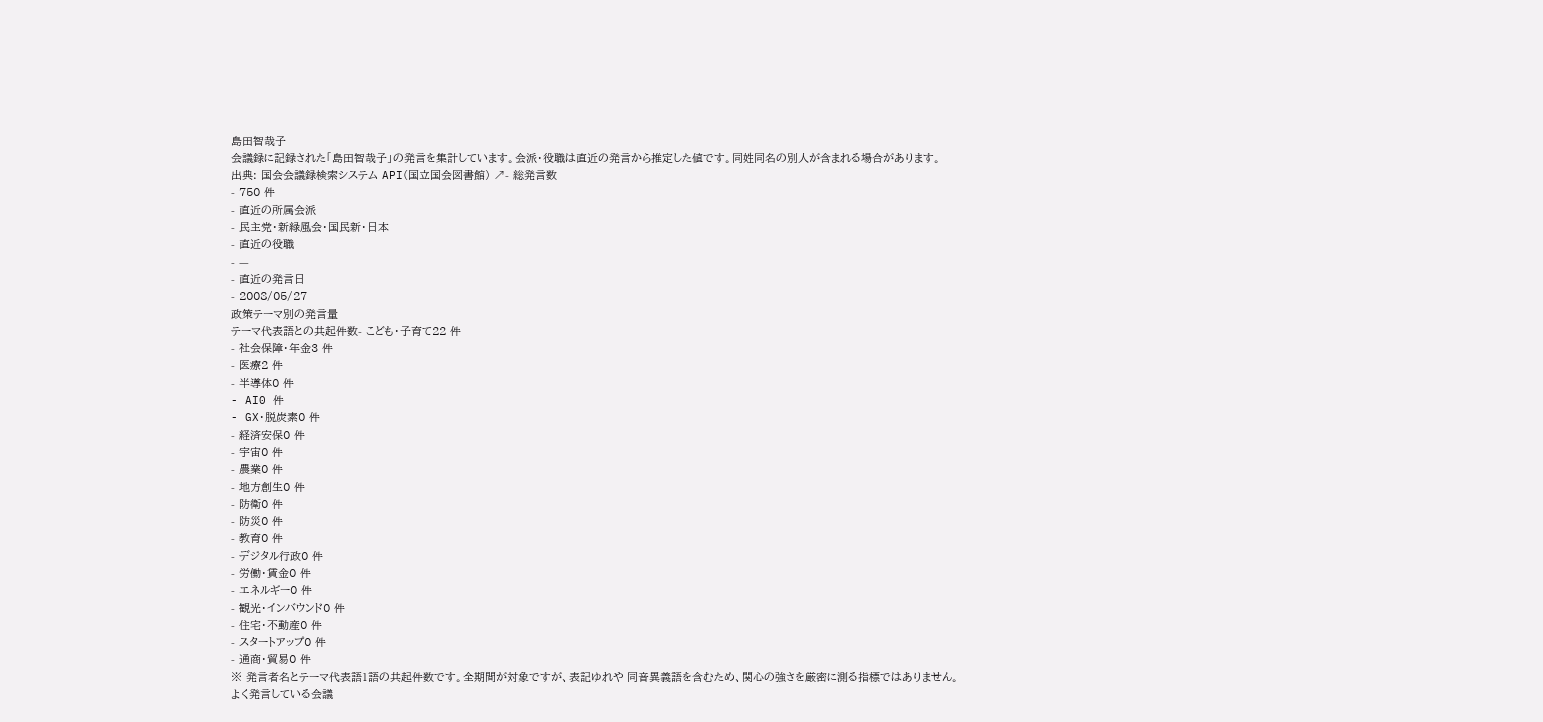島田智哉子
会議録に記録された「島田智哉子」の発言を集計しています。会派・役職は直近の発言から推定した値です。同姓同名の別人が含まれる場合があります。
出典: 国会会議録検索システム API(国立国会図書館) ↗- 総発言数
- 750 件
- 直近の所属会派
- 民主党・新緑風会・国民新・日本
- 直近の役職
- —
- 直近の発言日
- 2008/05/27
政策テーマ別の発言量
テーマ代表語との共起件数- こども・子育て22 件
- 社会保障・年金3 件
- 医療2 件
- 半導体0 件
- AI0 件
- GX・脱炭素0 件
- 経済安保0 件
- 宇宙0 件
- 農業0 件
- 地方創生0 件
- 防衛0 件
- 防災0 件
- 教育0 件
- デジタル行政0 件
- 労働・賃金0 件
- エネルギー0 件
- 観光・インバウンド0 件
- 住宅・不動産0 件
- スタートアップ0 件
- 通商・貿易0 件
※ 発言者名とテーマ代表語1語の共起件数です。全期間が対象ですが、表記ゆれや 同音異義語を含むため、関心の強さを厳密に測る指標ではありません。
よく発言している会議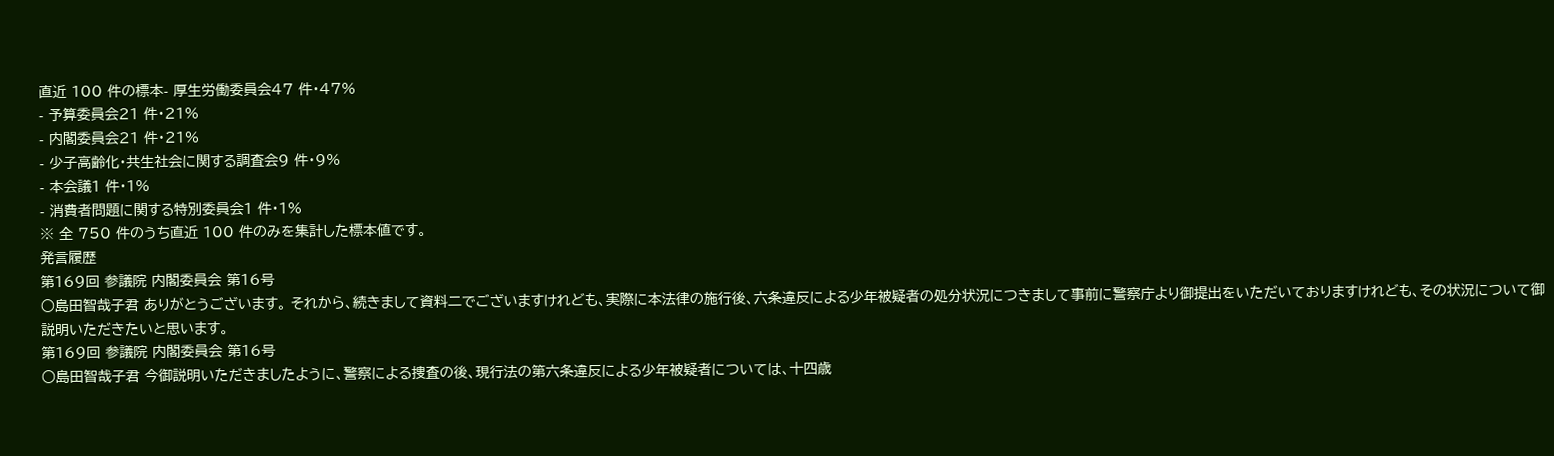直近 100 件の標本- 厚生労働委員会47 件・47%
- 予算委員会21 件・21%
- 内閣委員会21 件・21%
- 少子高齢化・共生社会に関する調査会9 件・9%
- 本会議1 件・1%
- 消費者問題に関する特別委員会1 件・1%
※ 全 750 件のうち直近 100 件のみを集計した標本値です。
発言履歴
第169回 参議院 内閣委員会 第16号
○島田智哉子君 ありがとうございます。 それから、続きまして資料二でございますけれども、実際に本法律の施行後、六条違反による少年被疑者の処分状況につきまして事前に警察庁より御提出をいただいておりますけれども、その状況について御説明いただきたいと思います。
第169回 参議院 内閣委員会 第16号
○島田智哉子君 今御説明いただきましたように、警察による捜査の後、現行法の第六条違反による少年被疑者については、十四歳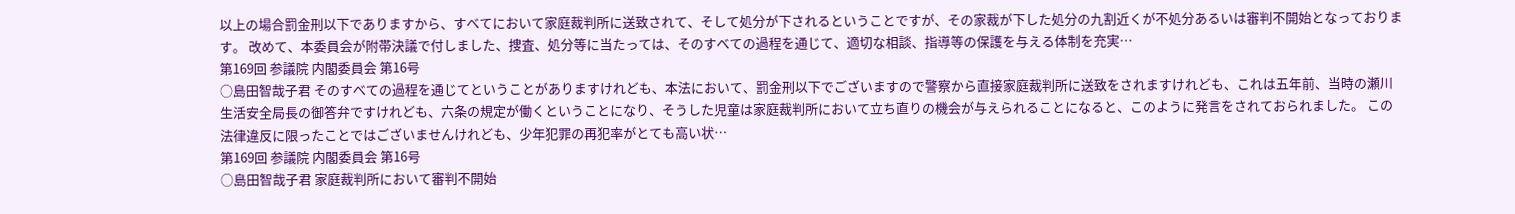以上の場合罰金刑以下でありますから、すべてにおいて家庭裁判所に送致されて、そして処分が下されるということですが、その家裁が下した処分の九割近くが不処分あるいは審判不開始となっております。 改めて、本委員会が附帯決議で付しました、捜査、処分等に当たっては、そのすべての過程を通じて、適切な相談、指導等の保護を与える体制を充実…
第169回 参議院 内閣委員会 第16号
○島田智哉子君 そのすべての過程を通じてということがありますけれども、本法において、罰金刑以下でございますので警察から直接家庭裁判所に送致をされますけれども、これは五年前、当時の瀬川生活安全局長の御答弁ですけれども、六条の規定が働くということになり、そうした児童は家庭裁判所において立ち直りの機会が与えられることになると、このように発言をされておられました。 この法律違反に限ったことではございませんけれども、少年犯罪の再犯率がとても高い状…
第169回 参議院 内閣委員会 第16号
○島田智哉子君 家庭裁判所において審判不開始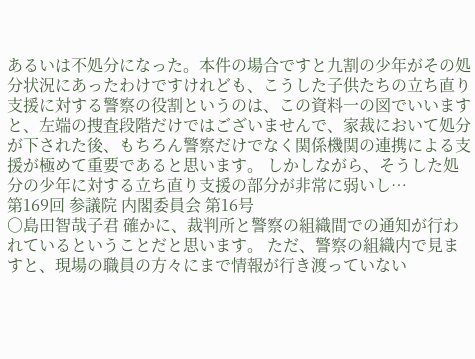あるいは不処分になった。本件の場合ですと九割の少年がその処分状況にあったわけですけれども、こうした子供たちの立ち直り支援に対する警察の役割というのは、この資料一の図でいいますと、左端の捜査段階だけではございませんで、家裁において処分が下された後、もちろん警察だけでなく関係機関の連携による支援が極めて重要であると思います。 しかしながら、そうした処分の少年に対する立ち直り支援の部分が非常に弱いし…
第169回 参議院 内閣委員会 第16号
○島田智哉子君 確かに、裁判所と警察の組織間での通知が行われているということだと思います。 ただ、警察の組織内で見ますと、現場の職員の方々にまで情報が行き渡っていない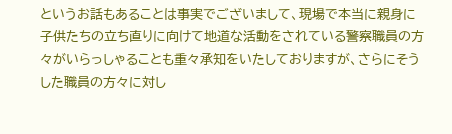というお話もあることは事実でございまして、現場で本当に親身に子供たちの立ち直りに向けて地道な活動をされている警察職員の方々がいらっしゃることも重々承知をいたしておりますが、さらにそうした職員の方々に対し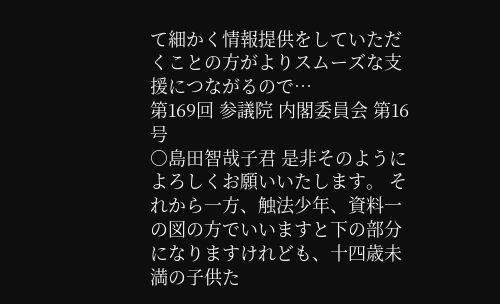て細かく情報提供をしていただくことの方がよりスムーズな支援につながるので…
第169回 参議院 内閣委員会 第16号
○島田智哉子君 是非そのようによろしくお願いいたします。 それから一方、触法少年、資料一の図の方でいいますと下の部分になりますけれども、十四歳未満の子供た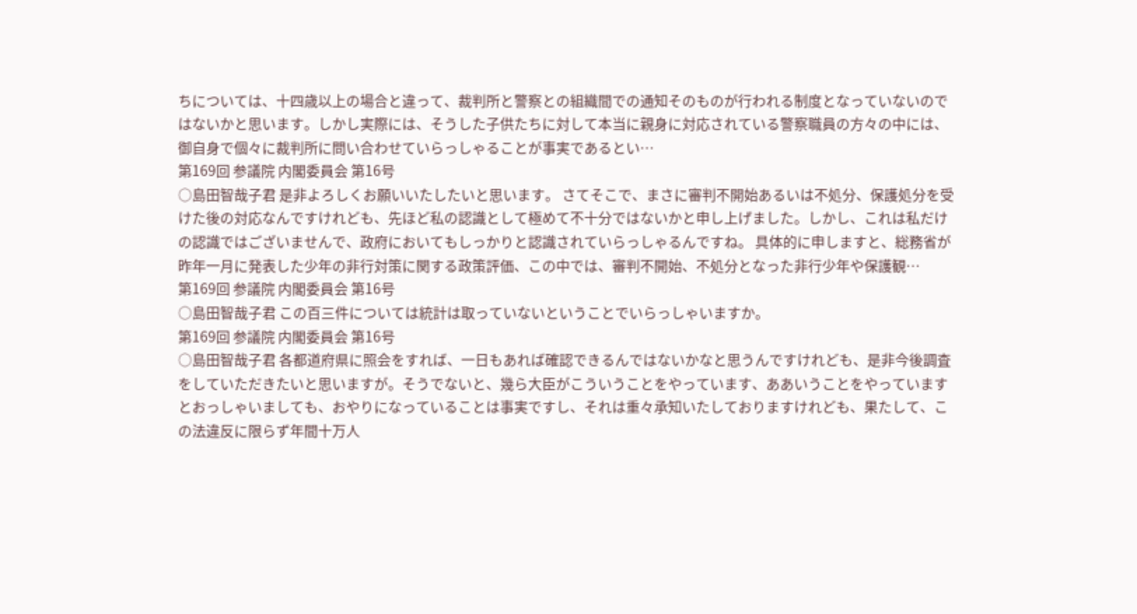ちについては、十四歳以上の場合と違って、裁判所と警察との組織間での通知そのものが行われる制度となっていないのではないかと思います。しかし実際には、そうした子供たちに対して本当に親身に対応されている警察職員の方々の中には、御自身で個々に裁判所に問い合わせていらっしゃることが事実であるとい…
第169回 参議院 内閣委員会 第16号
○島田智哉子君 是非よろしくお願いいたしたいと思います。 さてそこで、まさに審判不開始あるいは不処分、保護処分を受けた後の対応なんですけれども、先ほど私の認識として極めて不十分ではないかと申し上げました。しかし、これは私だけの認識ではございませんで、政府においてもしっかりと認識されていらっしゃるんですね。 具体的に申しますと、総務省が昨年一月に発表した少年の非行対策に関する政策評価、この中では、審判不開始、不処分となった非行少年や保護観…
第169回 参議院 内閣委員会 第16号
○島田智哉子君 この百三件については統計は取っていないということでいらっしゃいますか。
第169回 参議院 内閣委員会 第16号
○島田智哉子君 各都道府県に照会をすれば、一日もあれば確認できるんではないかなと思うんですけれども、是非今後調査をしていただきたいと思いますが。そうでないと、幾ら大臣がこういうことをやっています、ああいうことをやっていますとおっしゃいましても、おやりになっていることは事実ですし、それは重々承知いたしておりますけれども、果たして、この法違反に限らず年間十万人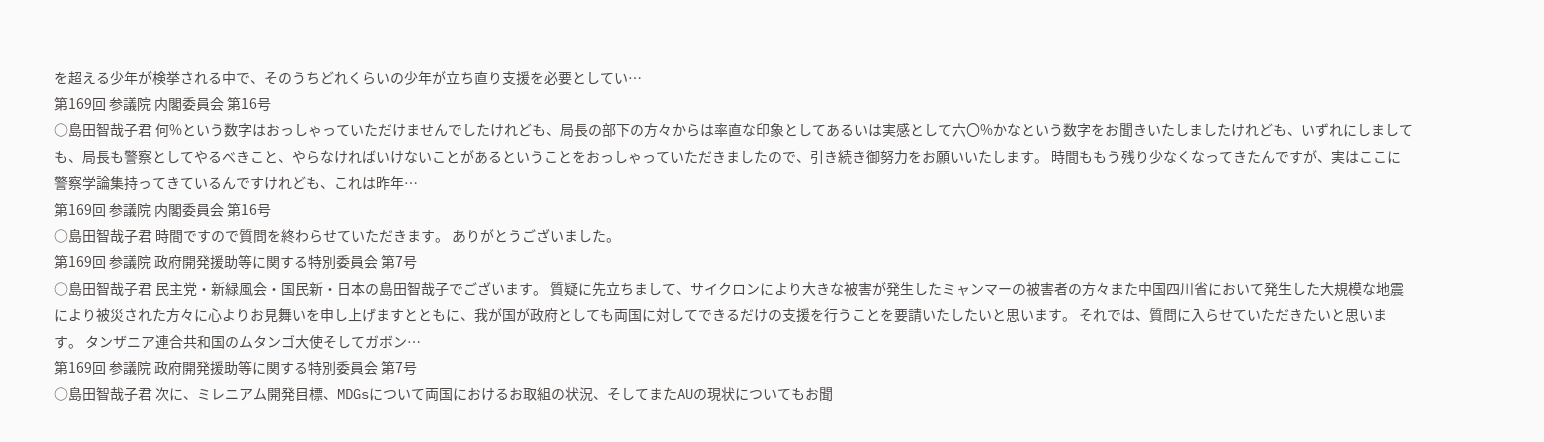を超える少年が検挙される中で、そのうちどれくらいの少年が立ち直り支援を必要としてい…
第169回 参議院 内閣委員会 第16号
○島田智哉子君 何%という数字はおっしゃっていただけませんでしたけれども、局長の部下の方々からは率直な印象としてあるいは実感として六〇%かなという数字をお聞きいたしましたけれども、いずれにしましても、局長も警察としてやるべきこと、やらなければいけないことがあるということをおっしゃっていただきましたので、引き続き御努力をお願いいたします。 時間ももう残り少なくなってきたんですが、実はここに警察学論集持ってきているんですけれども、これは昨年…
第169回 参議院 内閣委員会 第16号
○島田智哉子君 時間ですので質問を終わらせていただきます。 ありがとうございました。
第169回 参議院 政府開発援助等に関する特別委員会 第7号
○島田智哉子君 民主党・新緑風会・国民新・日本の島田智哉子でございます。 質疑に先立ちまして、サイクロンにより大きな被害が発生したミャンマーの被害者の方々また中国四川省において発生した大規模な地震により被災された方々に心よりお見舞いを申し上げますとともに、我が国が政府としても両国に対してできるだけの支援を行うことを要請いたしたいと思います。 それでは、質問に入らせていただきたいと思います。 タンザニア連合共和国のムタンゴ大使そしてガボン…
第169回 参議院 政府開発援助等に関する特別委員会 第7号
○島田智哉子君 次に、ミレニアム開発目標、MDGsについて両国におけるお取組の状況、そしてまたAUの現状についてもお聞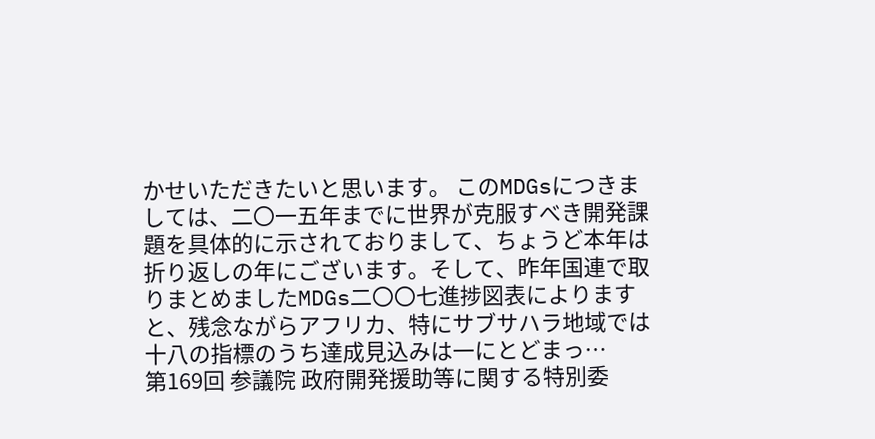かせいただきたいと思います。 このMDGsにつきましては、二〇一五年までに世界が克服すべき開発課題を具体的に示されておりまして、ちょうど本年は折り返しの年にございます。そして、昨年国連で取りまとめましたMDGs二〇〇七進捗図表によりますと、残念ながらアフリカ、特にサブサハラ地域では十八の指標のうち達成見込みは一にとどまっ…
第169回 参議院 政府開発援助等に関する特別委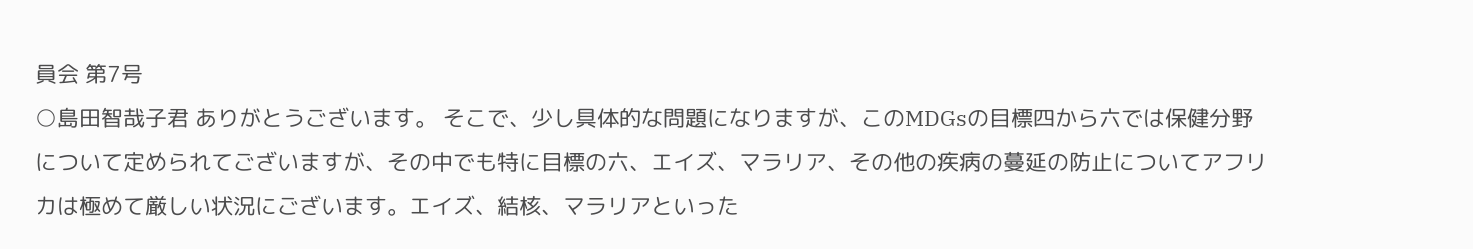員会 第7号
○島田智哉子君 ありがとうございます。 そこで、少し具体的な問題になりますが、このMDGsの目標四から六では保健分野について定められてございますが、その中でも特に目標の六、エイズ、マラリア、その他の疾病の蔓延の防止についてアフリカは極めて厳しい状況にございます。エイズ、結核、マラリアといった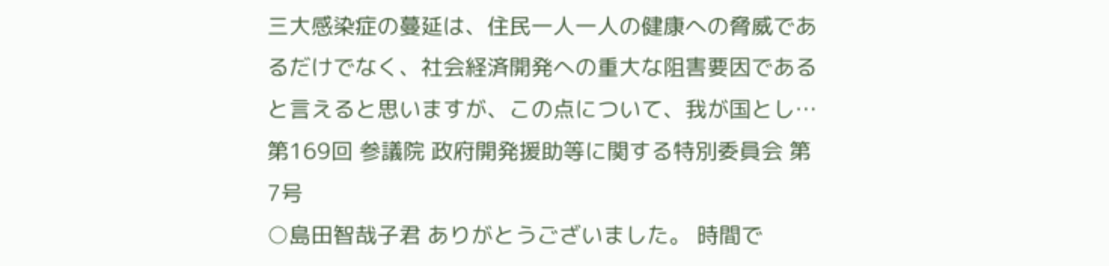三大感染症の蔓延は、住民一人一人の健康への脅威であるだけでなく、社会経済開発への重大な阻害要因であると言えると思いますが、この点について、我が国とし…
第169回 参議院 政府開発援助等に関する特別委員会 第7号
○島田智哉子君 ありがとうございました。 時間で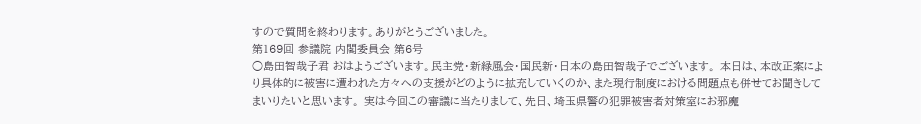すので質問を終わります。ありがとうございました。
第169回 参議院 内閣委員会 第6号
○島田智哉子君 おはようございます。民主党・新緑風会・国民新・日本の島田智哉子でございます。 本日は、本改正案により具体的に被害に遭われた方々への支援がどのように拡充していくのか、また現行制度における問題点も併せてお聞きしてまいりたいと思います。 実は今回この審議に当たりまして、先日、埼玉県警の犯罪被害者対策室にお邪魔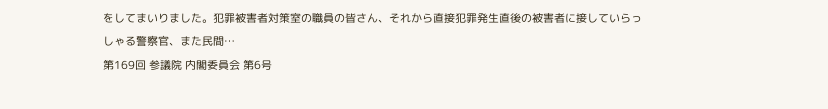をしてまいりました。犯罪被害者対策室の職員の皆さん、それから直接犯罪発生直後の被害者に接していらっしゃる警察官、また民間…
第169回 参議院 内閣委員会 第6号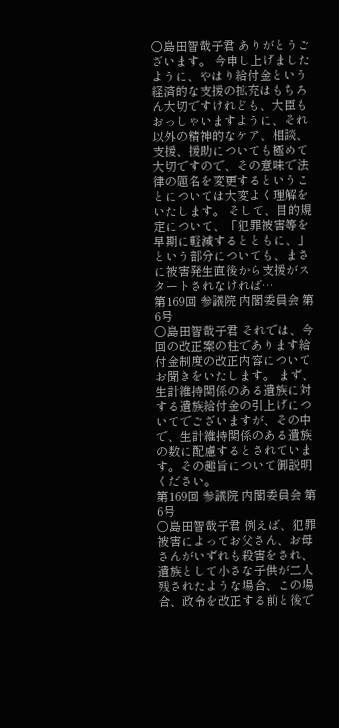○島田智哉子君 ありがとうございます。 今申し上げましたように、やはり給付金という経済的な支援の拡充はもちろん大切ですけれども、大臣もおっしゃいますように、それ以外の精神的なケア、相談、支援、援助についても極めて大切ですので、その意味で法律の題名を変更するということについては大変よく理解をいたします。 そして、目的規定について、「犯罪被害等を早期に軽減するとともに、」という部分についても、まさに被害発生直後から支援がスタートされなければ…
第169回 参議院 内閣委員会 第6号
○島田智哉子君 それでは、今回の改正案の柱であります給付金制度の改正内容についてお聞きをいたします。 まず、生計維持関係のある遺族に対する遺族給付金の引上げについてでございますが、その中で、生計維持関係のある遺族の数に配慮するとされています。その趣旨について御説明ください。
第169回 参議院 内閣委員会 第6号
○島田智哉子君 例えば、犯罪被害によってお父さん、お母さんがいずれも殺害をされ、遺族として小さな子供が二人残されたような場合、この場合、政令を改正する前と後で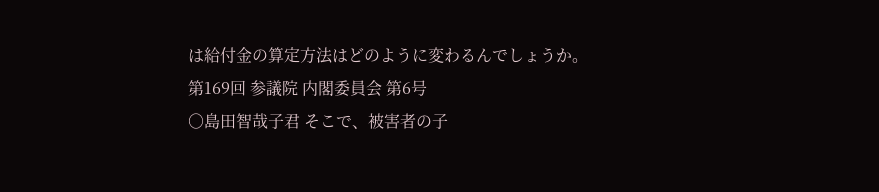は給付金の算定方法はどのように変わるんでしょうか。
第169回 参議院 内閣委員会 第6号
○島田智哉子君 そこで、被害者の子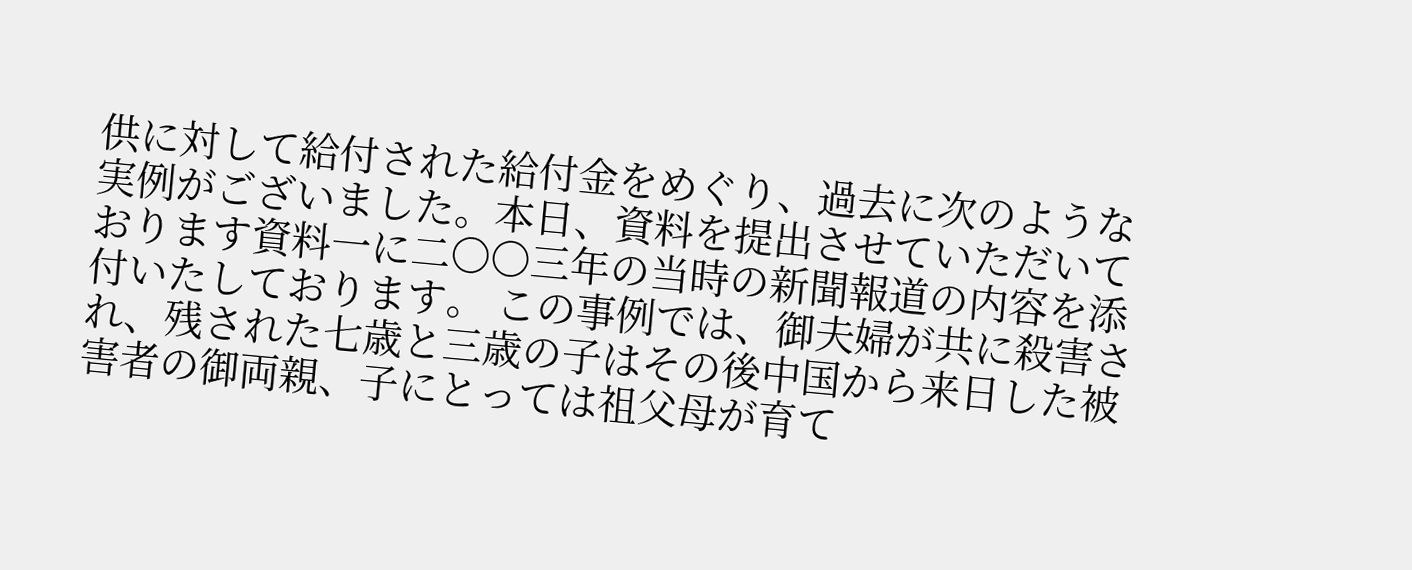供に対して給付された給付金をめぐり、過去に次のような実例がございました。本日、資料を提出させていただいております資料一に二〇〇三年の当時の新聞報道の内容を添付いたしております。 この事例では、御夫婦が共に殺害され、残された七歳と三歳の子はその後中国から来日した被害者の御両親、子にとっては祖父母が育て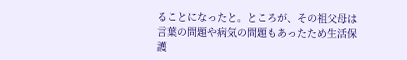ることになったと。ところが、その祖父母は言葉の問題や病気の問題もあったため生活保護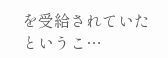を受給されていたというこ…